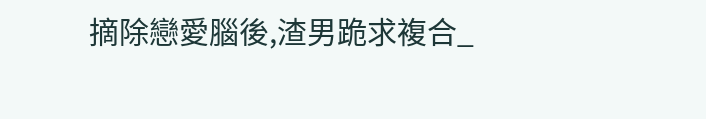摘除戀愛腦後,渣男跪求複合_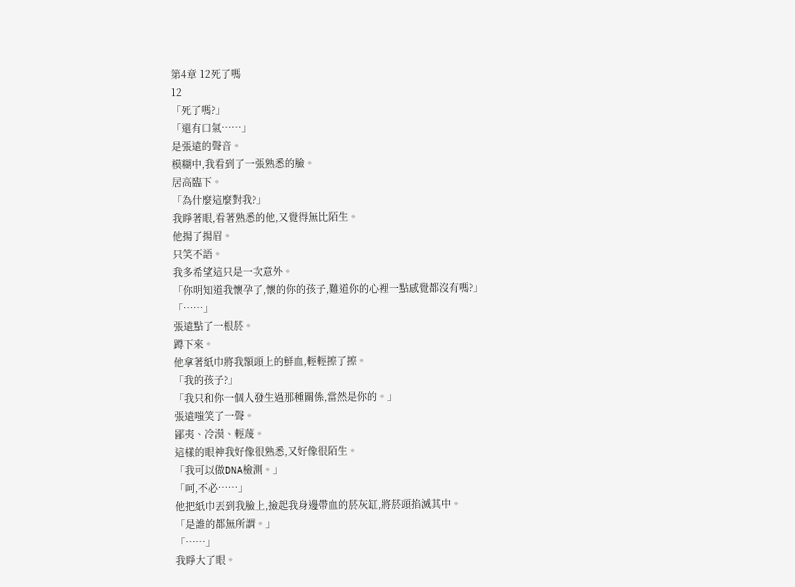第4章 12死了嗎
12
「死了嗎?」
「還有口氣……」
是張遠的聲音。
模糊中,我看到了一張熟悉的臉。
居高臨下。
「為什麼這麼對我?」
我睜著眼,看著熟悉的他,又覺得無比陌生。
他揚了揚眉。
只笑不語。
我多希望這只是一次意外。
「你明知道我懷孕了,懷的你的孩子,難道你的心裡一點感覺都沒有嗎?」
「……」
張遠點了一根菸。
蹲下來。
他拿著紙巾將我額頭上的鮮血,輕輕擦了擦。
「我的孩子?」
「我只和你一個人發生過那種關係,當然是你的。」
張遠嗤笑了一聲。
鄙夷、冷漠、輕蔑。
這樣的眼神我好像很熟悉,又好像很陌生。
「我可以做DNA檢測。」
「呵,不必……」
他把紙巾丟到我臉上,撿起我身邊帶血的菸灰缸,將菸頭掐滅其中。
「是誰的都無所謂。」
「……」
我睜大了眼。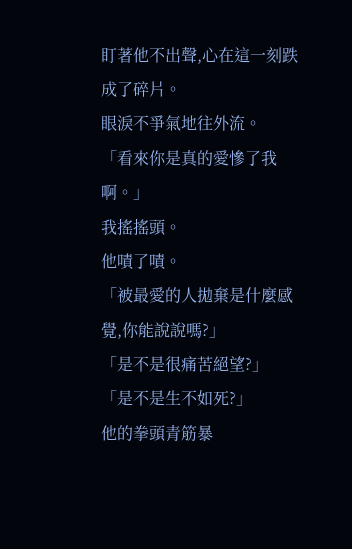盯著他不出聲,心在這一刻跌成了碎片。
眼淚不爭氣地往外流。
「看來你是真的愛慘了我啊。」
我搖搖頭。
他嘖了嘖。
「被最愛的人拋棄是什麼感覺,你能說說嗎?」
「是不是很痛苦絕望?」
「是不是生不如死?」
他的拳頭青筋暴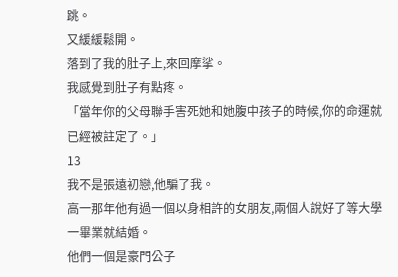跳。
又緩緩鬆開。
落到了我的肚子上,來回摩挲。
我感覺到肚子有點疼。
「當年你的父母聯手害死她和她腹中孩子的時候,你的命運就已經被註定了。」
13
我不是張遠初戀,他騙了我。
高一那年他有過一個以身相許的女朋友,兩個人說好了等大學一畢業就結婚。
他們一個是豪門公子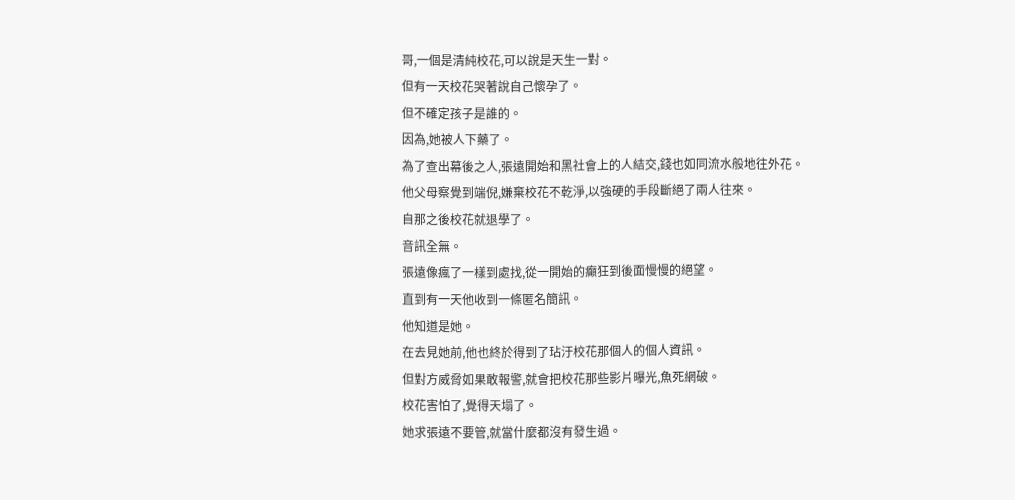哥,一個是清純校花,可以說是天生一對。
但有一天校花哭著說自己懷孕了。
但不確定孩子是誰的。
因為,她被人下藥了。
為了查出幕後之人,張遠開始和黑社會上的人結交,錢也如同流水般地往外花。
他父母察覺到端倪,嫌棄校花不乾淨,以強硬的手段斷絕了兩人往來。
自那之後校花就退學了。
音訊全無。
張遠像瘋了一樣到處找,從一開始的癲狂到後面慢慢的絕望。
直到有一天他收到一條匿名簡訊。
他知道是她。
在去見她前,他也終於得到了玷汙校花那個人的個人資訊。
但對方威脅如果敢報警,就會把校花那些影片曝光,魚死網破。
校花害怕了,覺得天塌了。
她求張遠不要管,就當什麼都沒有發生過。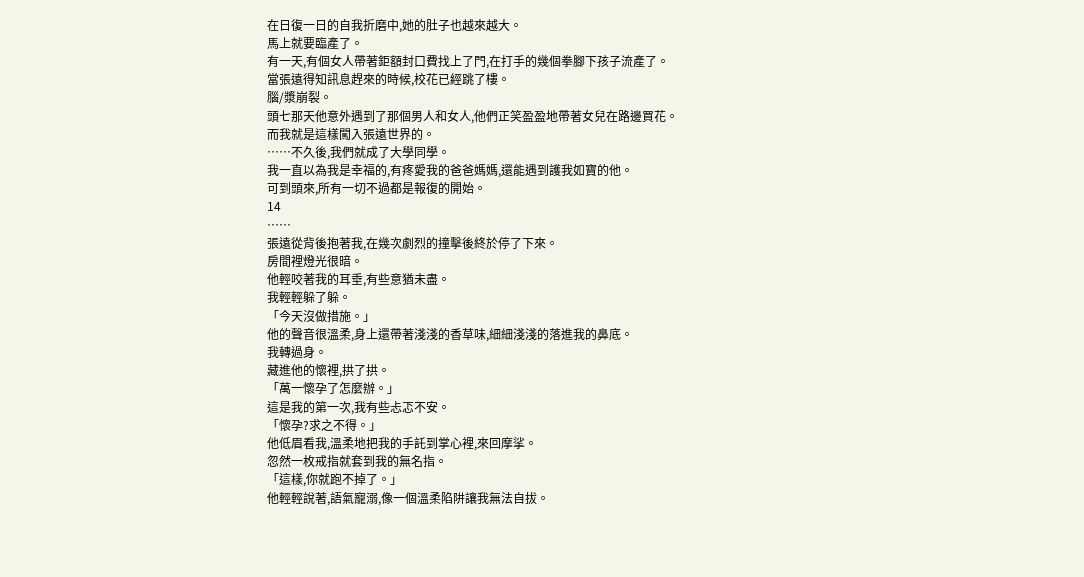在日復一日的自我折磨中,她的肚子也越來越大。
馬上就要臨產了。
有一天,有個女人帶著鉅額封口費找上了門,在打手的幾個拳腳下孩子流產了。
當張遠得知訊息趕來的時候,校花已經跳了樓。
腦/漿崩裂。
頭七那天他意外遇到了那個男人和女人,他們正笑盈盈地帶著女兒在路邊買花。
而我就是這樣闖入張遠世界的。
……不久後,我們就成了大學同學。
我一直以為我是幸福的,有疼愛我的爸爸媽媽,還能遇到護我如寶的他。
可到頭來,所有一切不過都是報復的開始。
14
……
張遠從背後抱著我,在幾次劇烈的撞擊後終於停了下來。
房間裡燈光很暗。
他輕咬著我的耳垂,有些意猶未盡。
我輕輕躲了躲。
「今天沒做措施。」
他的聲音很溫柔,身上還帶著淺淺的香草味,細細淺淺的落進我的鼻底。
我轉過身。
藏進他的懷裡,拱了拱。
「萬一懷孕了怎麼辦。」
這是我的第一次,我有些忐忑不安。
「懷孕?求之不得。」
他低眉看我,溫柔地把我的手託到掌心裡,來回摩挲。
忽然一枚戒指就套到我的無名指。
「這樣,你就跑不掉了。」
他輕輕說著,語氣寵溺,像一個溫柔陷阱讓我無法自拔。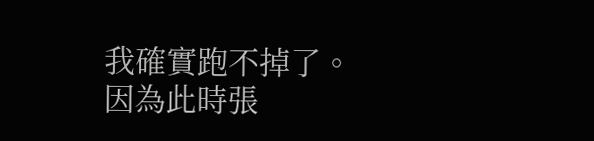我確實跑不掉了。
因為此時張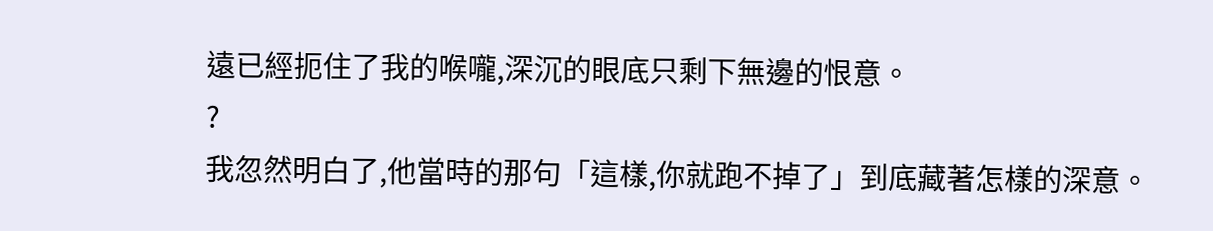遠已經扼住了我的喉嚨,深沉的眼底只剩下無邊的恨意。
?
我忽然明白了,他當時的那句「這樣,你就跑不掉了」到底藏著怎樣的深意。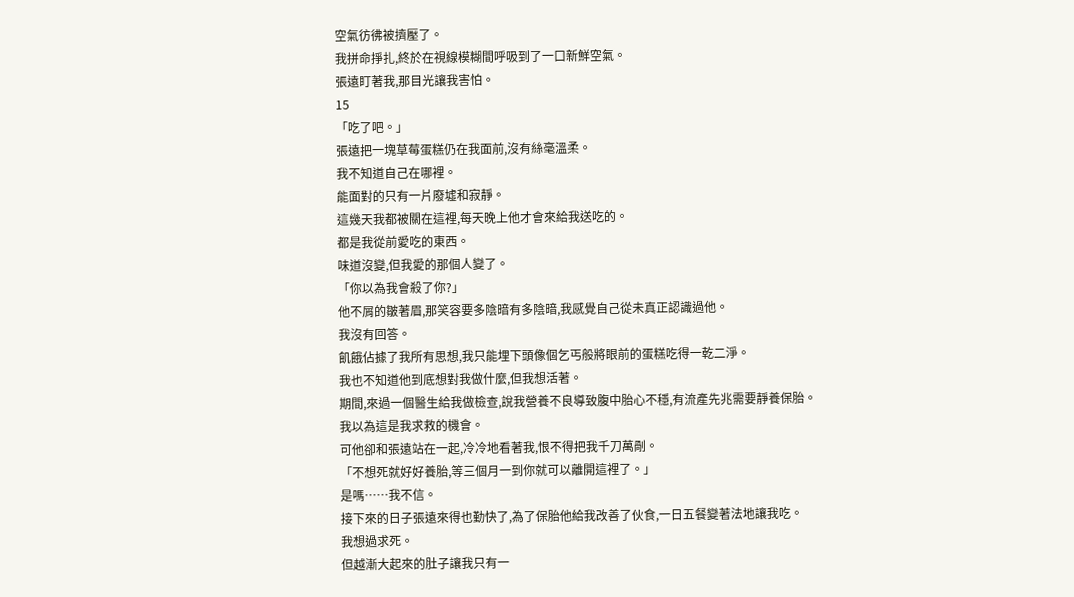空氣彷彿被擠壓了。
我拼命掙扎,終於在視線模糊間呼吸到了一口新鮮空氣。
張遠盯著我,那目光讓我害怕。
15
「吃了吧。」
張遠把一塊草莓蛋糕仍在我面前,沒有絲毫溫柔。
我不知道自己在哪裡。
能面對的只有一片廢墟和寂靜。
這幾天我都被關在這裡,每天晚上他才會來給我送吃的。
都是我從前愛吃的東西。
味道沒變,但我愛的那個人變了。
「你以為我會殺了你?」
他不屑的皺著眉,那笑容要多陰暗有多陰暗,我感覺自己從未真正認識過他。
我沒有回答。
飢餓佔據了我所有思想,我只能埋下頭像個乞丐般將眼前的蛋糕吃得一乾二淨。
我也不知道他到底想對我做什麼,但我想活著。
期間,來過一個醫生給我做檢查,說我營養不良導致腹中胎心不穩,有流產先兆需要靜養保胎。
我以為這是我求救的機會。
可他卻和張遠站在一起,冷冷地看著我,恨不得把我千刀萬剮。
「不想死就好好養胎,等三個月一到你就可以離開這裡了。」
是嗎……我不信。
接下來的日子張遠來得也勤快了,為了保胎他給我改善了伙食,一日五餐變著法地讓我吃。
我想過求死。
但越漸大起來的肚子讓我只有一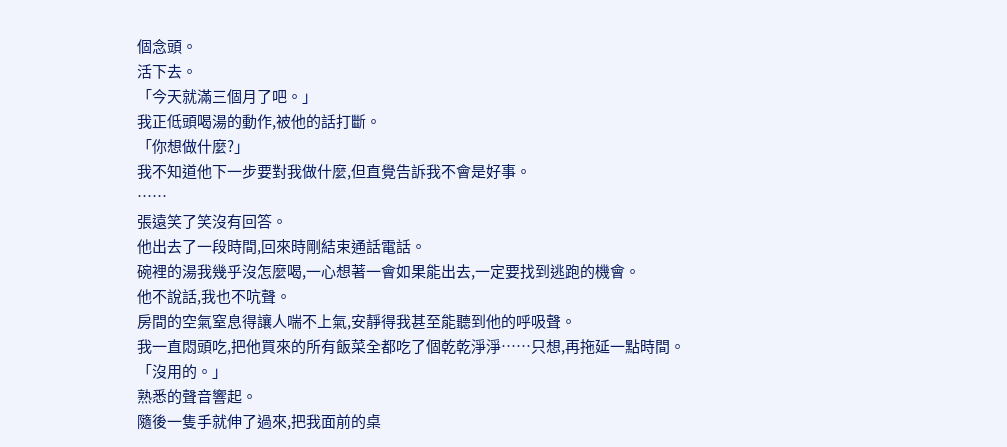個念頭。
活下去。
「今天就滿三個月了吧。」
我正低頭喝湯的動作,被他的話打斷。
「你想做什麼?」
我不知道他下一步要對我做什麼,但直覺告訴我不會是好事。
……
張遠笑了笑沒有回答。
他出去了一段時間,回來時剛結束通話電話。
碗裡的湯我幾乎沒怎麼喝,一心想著一會如果能出去,一定要找到逃跑的機會。
他不說話,我也不吭聲。
房間的空氣窒息得讓人喘不上氣,安靜得我甚至能聽到他的呼吸聲。
我一直悶頭吃,把他買來的所有飯菜全都吃了個乾乾淨淨……只想,再拖延一點時間。
「沒用的。」
熟悉的聲音響起。
隨後一隻手就伸了過來,把我面前的桌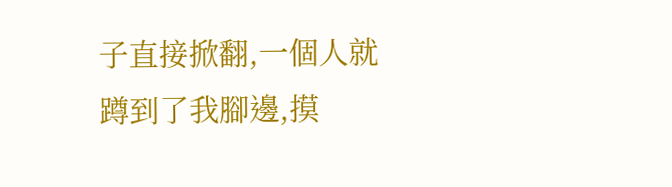子直接掀翻,一個人就蹲到了我腳邊,摸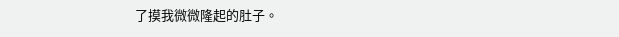了摸我微微隆起的肚子。